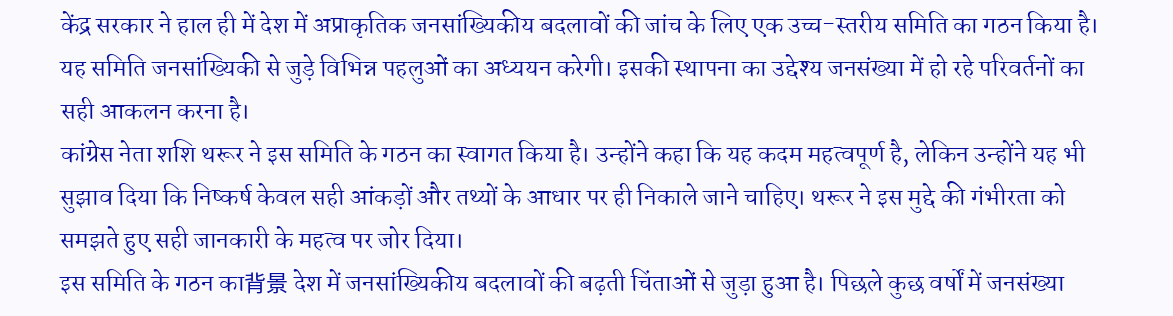केंद्र सरकार ने हाल ही में देश में अप्राकृतिक जनसांख्यिकीय बदलावों की जांच के लिए एक उच्च-स्तरीय समिति का गठन किया है। यह समिति जनसांख्यिकी से जुड़े विभिन्न पहलुओं का अध्ययन करेगी। इसकी स्थापना का उद्देश्य जनसंख्या में हो रहे परिवर्तनों का सही आकलन करना है।
कांग्रेस नेता शशि थरूर ने इस समिति के गठन का स्वागत किया है। उन्होंने कहा कि यह कदम महत्वपूर्ण है, लेकिन उन्होंने यह भी सुझाव दिया कि निष्कर्ष केवल सही आंकड़ों और तथ्यों के आधार पर ही निकाले जाने चाहिए। थरूर ने इस मुद्दे की गंभीरता को समझते हुए सही जानकारी के महत्व पर जोर दिया।
इस समिति के गठन का背景 देश में जनसांख्यिकीय बदलावों की बढ़ती चिंताओं से जुड़ा हुआ है। पिछले कुछ वर्षों में जनसंख्या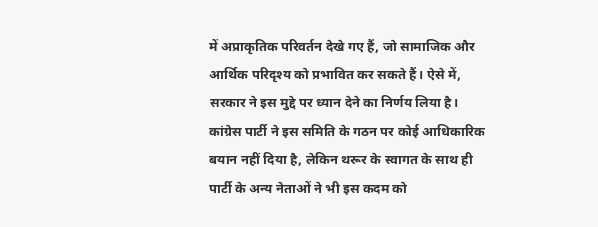में अप्राकृतिक परिवर्तन देखे गए हैं, जो सामाजिक और आर्थिक परिदृश्य को प्रभावित कर सकते हैं। ऐसे में, सरकार ने इस मुद्दे पर ध्यान देने का निर्णय लिया है।
कांग्रेस पार्टी ने इस समिति के गठन पर कोई आधिकारिक बयान नहीं दिया है, लेकिन थरूर के स्वागत के साथ ही पार्टी के अन्य नेताओं ने भी इस कदम को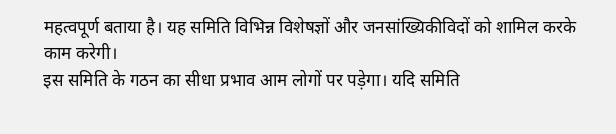महत्वपूर्ण बताया है। यह समिति विभिन्न विशेषज्ञों और जनसांख्यिकीविदों को शामिल करके काम करेगी।
इस समिति के गठन का सीधा प्रभाव आम लोगों पर पड़ेगा। यदि समिति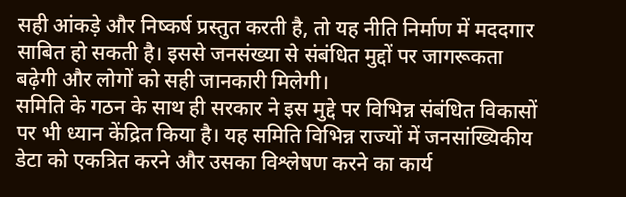सही आंकड़े और निष्कर्ष प्रस्तुत करती है, तो यह नीति निर्माण में मददगार साबित हो सकती है। इससे जनसंख्या से संबंधित मुद्दों पर जागरूकता बढ़ेगी और लोगों को सही जानकारी मिलेगी।
समिति के गठन के साथ ही सरकार ने इस मुद्दे पर विभिन्न संबंधित विकासों पर भी ध्यान केंद्रित किया है। यह समिति विभिन्न राज्यों में जनसांख्यिकीय डेटा को एकत्रित करने और उसका विश्लेषण करने का कार्य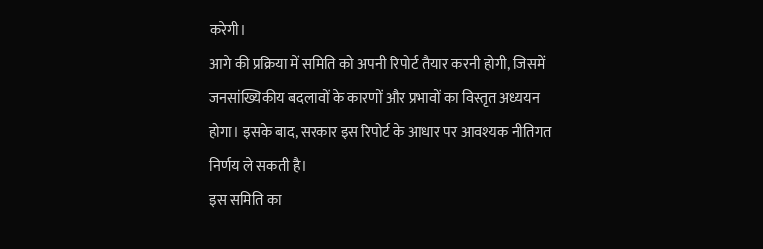करेगी।
आगे की प्रक्रिया में समिति को अपनी रिपोर्ट तैयार करनी होगी, जिसमें जनसांख्यिकीय बदलावों के कारणों और प्रभावों का विस्तृत अध्ययन होगा। इसके बाद, सरकार इस रिपोर्ट के आधार पर आवश्यक नीतिगत निर्णय ले सकती है।
इस समिति का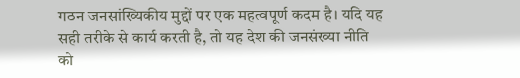गठन जनसांख्यिकीय मुद्दों पर एक महत्वपूर्ण कदम है। यदि यह सही तरीके से कार्य करती है, तो यह देश की जनसंख्या नीति को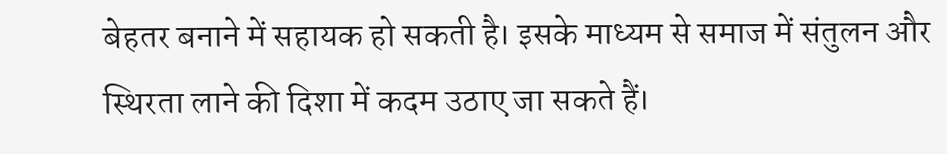बेहतर बनाने में सहायक हो सकती है। इसके माध्यम से समाज में संतुलन और स्थिरता लाने की दिशा में कदम उठाए जा सकते हैं।